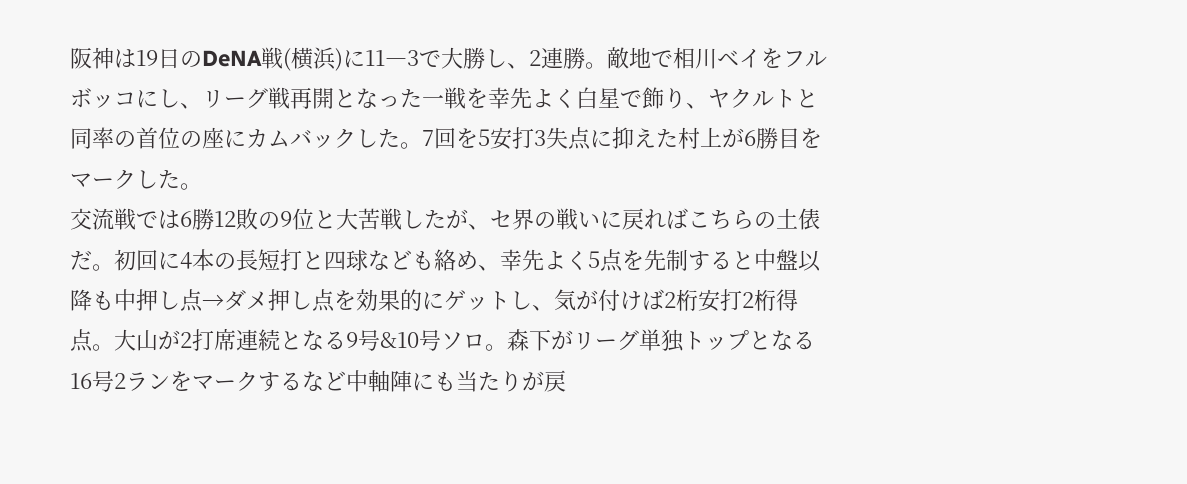阪神は19日のDeNA戦(横浜)に11―3で大勝し、2連勝。敵地で相川ベイをフルボッコにし、リーグ戦再開となった一戦を幸先よく白星で飾り、ヤクルトと同率の首位の座にカムバックした。7回を5安打3失点に抑えた村上が6勝目をマークした。
交流戦では6勝12敗の9位と大苦戦したが、セ界の戦いに戻ればこちらの土俵だ。初回に4本の長短打と四球なども絡め、幸先よく5点を先制すると中盤以降も中押し点→ダメ押し点を効果的にゲットし、気が付けば2桁安打2桁得点。大山が2打席連続となる9号&10号ソロ。森下がリーグ単独トップとなる16号2ランをマークするなど中軸陣にも当たりが戻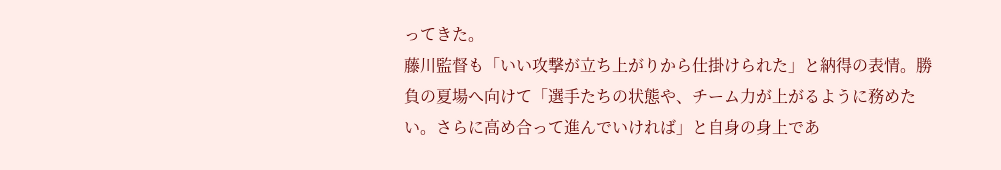ってきた。
藤川監督も「いい攻撃が立ち上がりから仕掛けられた」と納得の表情。勝負の夏場へ向けて「選手たちの状態や、チーム力が上がるように務めたい。さらに高め合って進んでいければ」と自身の身上であ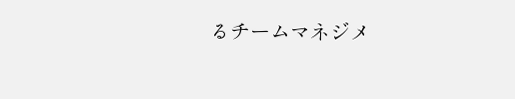るチームマネジメ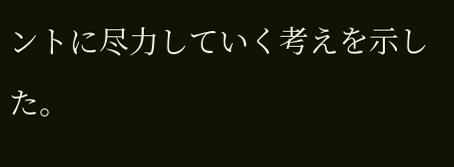ントに尽力していく考えを示した。